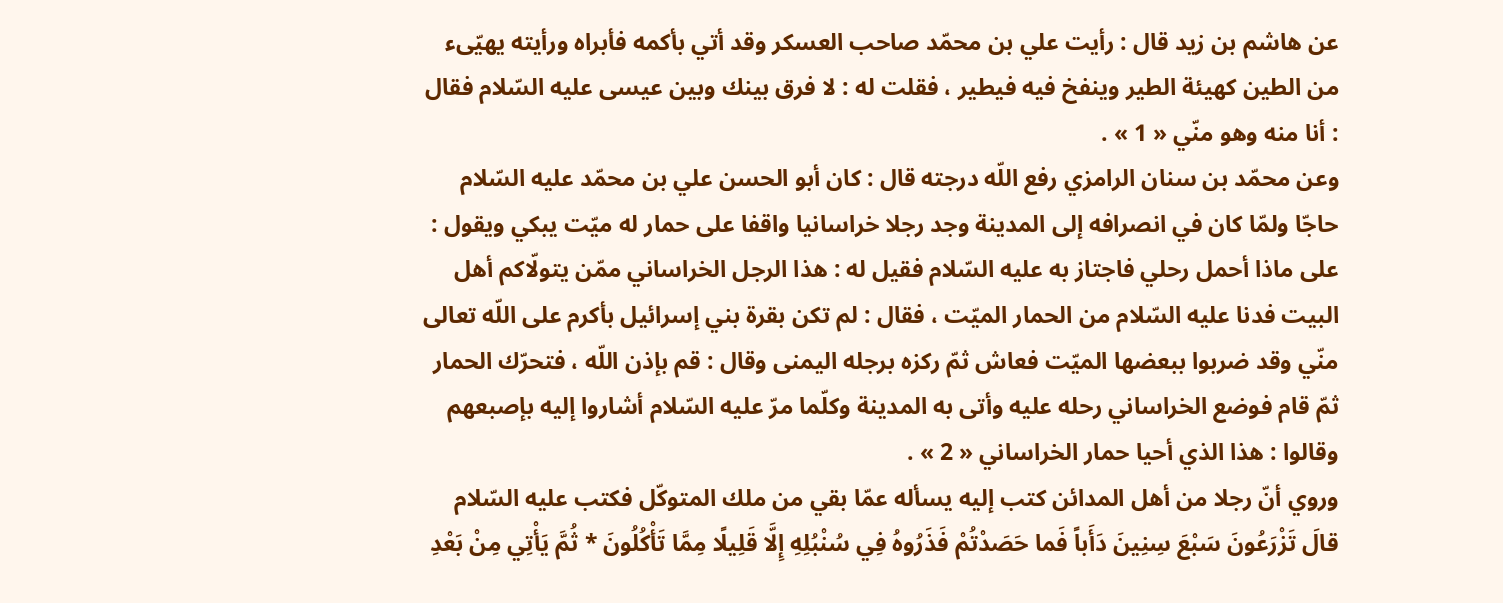عن هاشم بن زيد قال : رأيت علي بن محمّد صاحب العسكر وقد أتي بأكمه فأبراه ورأيته يهيّىء من الطين كهيئة الطير وينفخ فيه فيطير ، فقلت له : لا فرق بينك وبين عيسى عليه السّلام فقال : أنا منه وهو منّي « 1 » .
وعن محمّد بن سنان الرامزي رفع اللّه درجته قال : كان أبو الحسن علي بن محمّد عليه السّلام حاجّا ولمّا كان في انصرافه إلى المدينة وجد رجلا خراسانيا واقفا على حمار له ميّت يبكي ويقول : على ماذا أحمل رحلي فاجتاز به عليه السّلام فقيل له : هذا الرجل الخراساني ممّن يتولّاكم أهل البيت فدنا عليه السّلام من الحمار الميّت ، فقال : لم تكن بقرة بني إسرائيل بأكرم على اللّه تعالى منّي وقد ضربوا ببعضها الميّت فعاش ثمّ ركزه برجله اليمنى وقال : قم بإذن اللّه ، فتحرّك الحمار ثمّ قام فوضع الخراساني رحله عليه وأتى به المدينة وكلّما مرّ عليه السّلام أشاروا إليه بإصبعهم وقالوا : هذا الذي أحيا حمار الخراساني « 2 » .
وروي أنّ رجلا من أهل المدائن كتب إليه يسأله عمّا بقي من ملك المتوكّل فكتب عليه السّلام
قالَ تَزْرَعُونَ سَبْعَ سِنِينَ دَأَباً فَما حَصَدْتُمْ فَذَرُوهُ فِي سُنْبُلِهِ إِلَّا قَلِيلًا مِمَّا تَأْكُلُونَ * ثُمَّ يَأْتِي مِنْ بَعْدِ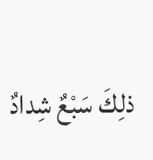ذلِكَ سَبْعٌ شِدادٌ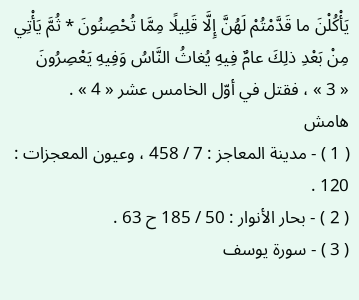يَأْكُلْنَ ما قَدَّمْتُمْ لَهُنَّ إِلَّا قَلِيلًا مِمَّا تُحْصِنُونَ * ثُمَّ يَأْتِي مِنْ بَعْدِ ذلِكَ عامٌ فِيهِ يُغاثُ النَّاسُ وَفِيهِ يَعْصِرُونَ
« 3 » ، فقتل في أوّل الخامس عشر « 4 » .
هامش
( 1 ) - مدينة المعاجز : 7 / 458 ، وعيون المعجزات : 120 .
( 2 ) - بحار الأنوار : 50 / 185 ح 63 .
( 3 ) - سورة يوسف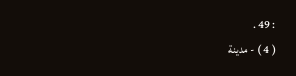: 49 .
( 4 ) - مدينة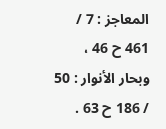المعاجز : 7 / 461 ح 46 ، وبحار الأنوار : 50 / 186 ح 63 .